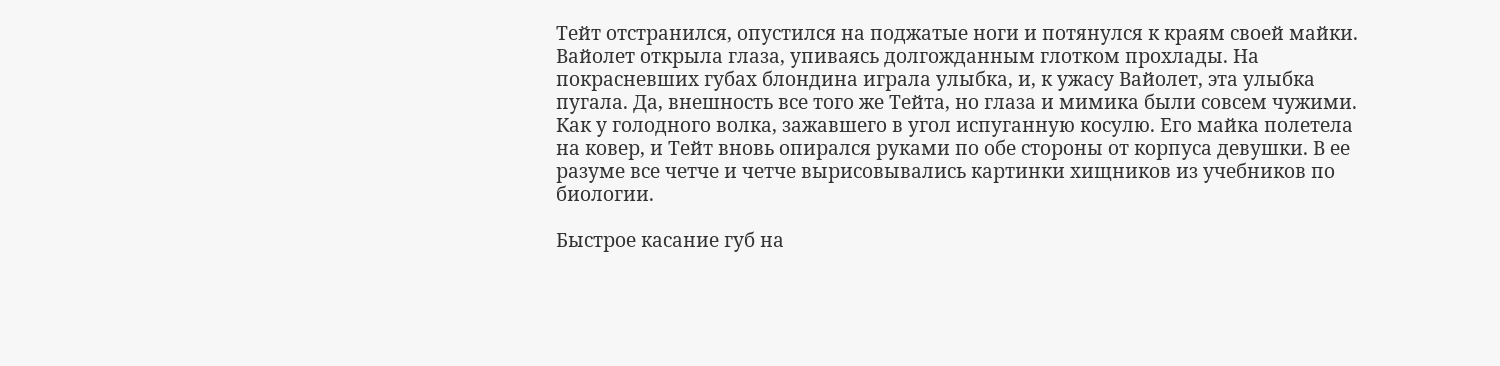Тейт отстранился, опустился на поджатые ноги и потянулся к краям своей майки. Вайолет открыла глаза, упиваясь долгожданным глотком прохлады. На покрасневших губах блондина играла улыбка, и, к ужасу Вайолет, эта улыбка пугала. Да, внешность все того же Тейта, но глаза и мимика были совсем чужими. Как у голодного волка, зажавшего в угол испуганную косулю. Его майка полетела на ковер, и Тейт вновь опирался руками по обе стороны от корпуса девушки. В ее разуме все четче и четче вырисовывались картинки хищников из учебников по биологии.

Быстрое касание губ на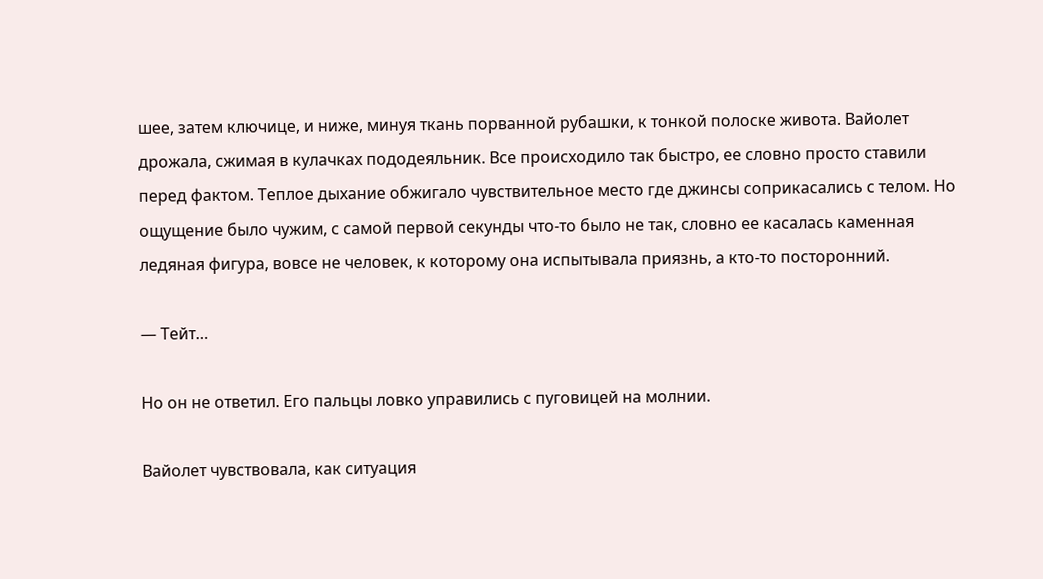шее, затем ключице, и ниже, минуя ткань порванной рубашки, к тонкой полоске живота. Вайолет дрожала, сжимая в кулачках пододеяльник. Все происходило так быстро, ее словно просто ставили перед фактом. Теплое дыхание обжигало чувствительное место где джинсы соприкасались с телом. Но ощущение было чужим, с самой первой секунды что-то было не так, словно ее касалась каменная ледяная фигура, вовсе не человек, к которому она испытывала приязнь, а кто-то посторонний.

— Тейт…

Но он не ответил. Его пальцы ловко управились с пуговицей на молнии.

Вайолет чувствовала, как ситуация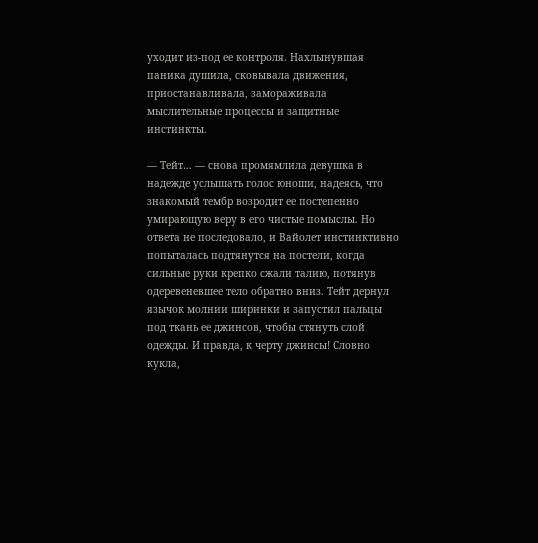уходит из-под ее контроля. Нахлынувшая паника душила, сковывала движения, приостанавливала, замораживала мыслительные процессы и защитные инстинкты.

— Тейт… — снова промямлила девушка в надежде услышать голос юноши, надеясь, что знакомый тембр возродит ее постепенно умирающую веру в его чистые помыслы. Но ответа не последовало, и Вайолет инстинктивно попыталась подтянутся на постели, когда сильные руки крепко сжали талию, потянув одеревеневшее тело обратно вниз. Тейт дернул язычок молнии ширинки и запустил пальцы под ткань ее джинсов, чтобы стянуть слой одежды. И правда, к черту джинсы! Словно кукла,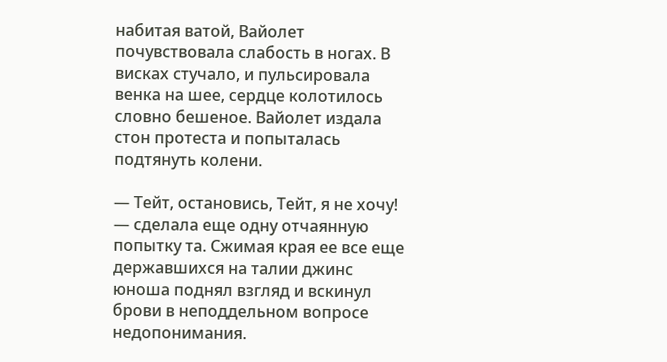набитая ватой, Вайолет почувствовала слабость в ногах. В висках стучало, и пульсировала венка на шее, сердце колотилось словно бешеное. Вайолет издала стон протеста и попыталась подтянуть колени.

— Тейт, остановись, Тейт, я не хочу! — сделала еще одну отчаянную попытку та. Сжимая края ее все еще державшихся на талии джинс юноша поднял взгляд и вскинул брови в неподдельном вопросе недопонимания.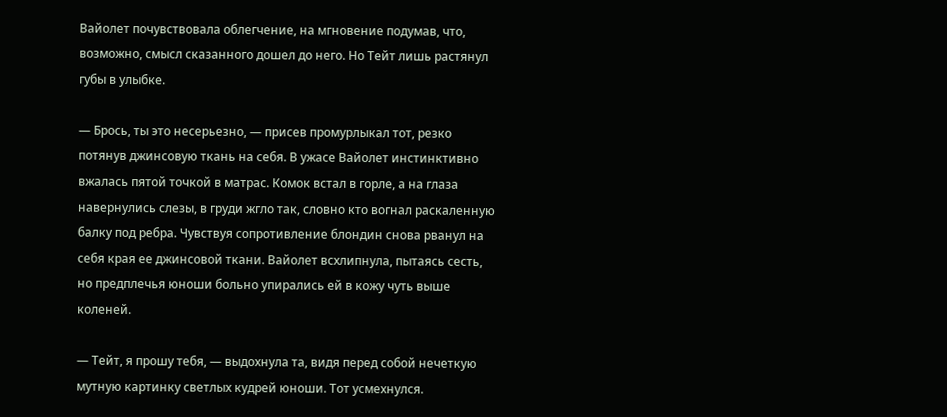Вайолет почувствовала облегчение, на мгновение подумав, что, возможно, смысл сказанного дошел до него. Но Тейт лишь растянул губы в улыбке.

— Брось, ты это несерьезно, — присев промурлыкал тот, резко потянув джинсовую ткань на себя. В ужасе Вайолет инстинктивно вжалась пятой точкой в матрас. Комок встал в горле, а на глаза навернулись слезы, в груди жгло так, словно кто вогнал раскаленную балку под ребра. Чувствуя сопротивление блондин снова рванул на себя края ее джинсовой ткани. Вайолет всхлипнула, пытаясь сесть, но предплечья юноши больно упирались ей в кожу чуть выше коленей.

— Тейт, я прошу тебя, — выдохнула та, видя перед собой нечеткую мутную картинку светлых кудрей юноши. Тот усмехнулся.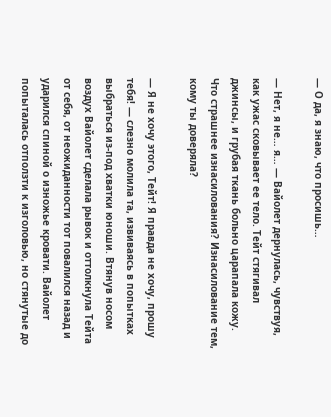— О да, я знаю, что просишь…

— Нет, я не… я… — Вайолет дернулась, чувствуя, как ужас сковывает ее тело. Тейт стягивал джинсы, и грубая ткань больно царапала кожу. Что страшнее изнасилования? Изнасилование тем, кому ты доверяла?

— Я не хочу этого, Тейт! Я правда не хочу, прошу тебя! — слезно молила та, извиваясь в попытках выбраться из-под хватки юноши. Втянув носом воздух Вайолет сделала рывок и оттолкнула Тейта от себя, от неожиданности тот повалился назад и ударился спиной о изножье кровати. Вайолет попыталась отползти к изголовью, но стянутые до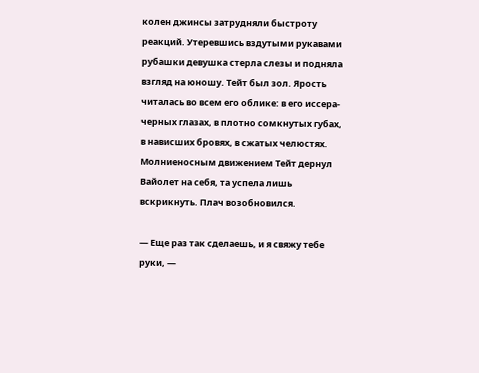колен джинсы затрудняли быстроту реакций. Утеревшись вздутыми рукавами рубашки девушка стерла слезы и подняла взгляд на юношу. Тейт был зол. Ярость читалась во всем его облике: в его иссера-черных глазах, в плотно сомкнутых губах, в нависших бровях, в сжатых челюстях. Молниеносным движением Тейт дернул Вайолет на себя, та успела лишь вскрикнуть. Плач возобновился.

— Еще раз так сделаешь, и я свяжу тебе руки, —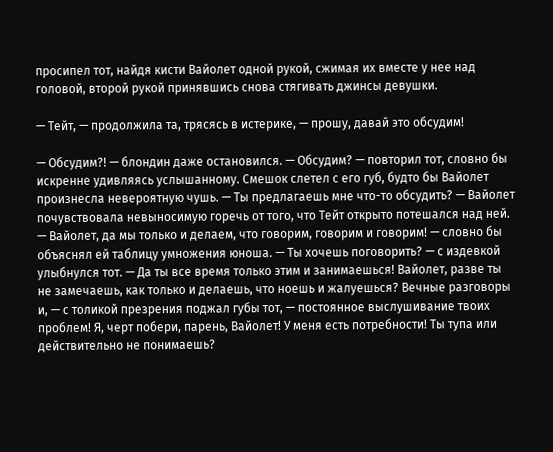просипел тот, найдя кисти Вайолет одной рукой, сжимая их вместе у нее над головой, второй рукой принявшись снова стягивать джинсы девушки.

— Тейт, — продолжила та, трясясь в истерике, — прошу, давай это обсудим!

— Обсудим?! — блондин даже остановился. — Обсудим? — повторил тот, словно бы искренне удивляясь услышанному. Смешок слетел с его губ, будто бы Вайолет произнесла невероятную чушь. — Ты предлагаешь мне что-то обсудить? — Вайолет почувствовала невыносимую горечь от того, что Тейт открыто потешался над ней. — Вайолет, да мы только и делаем, что говорим, говорим и говорим! — словно бы объяснял ей таблицу умножения юноша. — Ты хочешь поговорить? — с издевкой улыбнулся тот. — Да ты все время только этим и занимаешься! Вайолет, разве ты не замечаешь, как только и делаешь, что ноешь и жалуешься? Вечные разговоры и, — с толикой презрения поджал губы тот, — постоянное выслушивание твоих проблем! Я, черт побери, парень, Вайолет! У меня есть потребности! Ты тупа или действительно не понимаешь?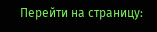Перейти на страницу: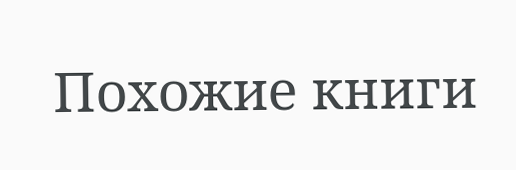Похожие книги